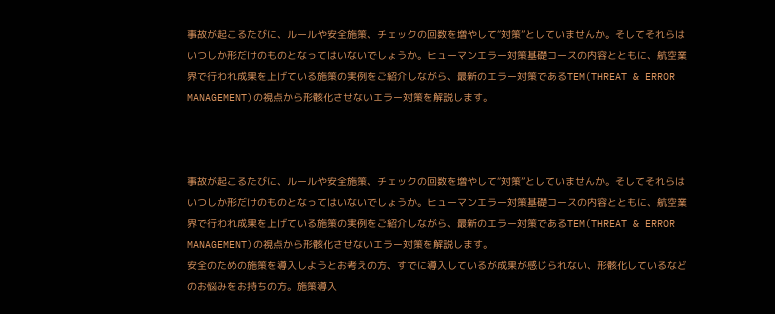事故が起こるたびに、ルールや安全施策、チェックの回数を増やして“対策”としていませんか。そしてそれらはいつしか形だけのものとなってはいないでしょうか。ヒューマンエラー対策基礎コースの内容とともに、航空業界で行われ成果を上げている施策の実例をご紹介しながら、最新のエラー対策であるTEM(THREAT & ERROR MANAGEMENT)の視点から形骸化させないエラー対策を解説します。



事故が起こるたびに、ルールや安全施策、チェックの回数を増やして“対策”としていませんか。そしてそれらはいつしか形だけのものとなってはいないでしょうか。ヒューマンエラー対策基礎コースの内容とともに、航空業界で行われ成果を上げている施策の実例をご紹介しながら、最新のエラー対策であるTEM(THREAT & ERROR MANAGEMENT)の視点から形骸化させないエラー対策を解説します。
安全のための施策を導入しようとお考えの方、すでに導入しているが成果が感じられない、形骸化しているなどのお悩みをお持ちの方。施策導入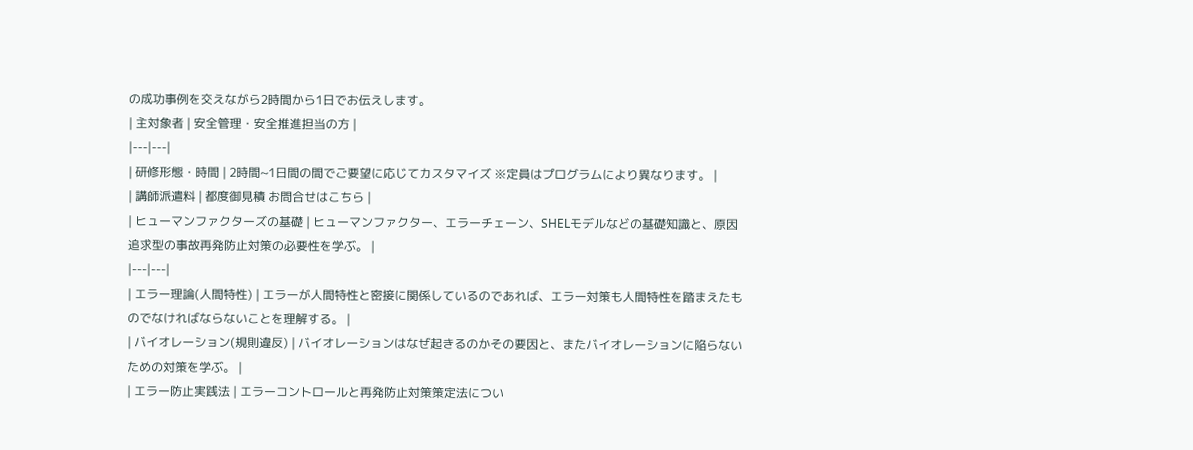の成功事例を交えながら2時間から1日でお伝えします。
| 主対象者 | 安全管理・安全推進担当の方 |
|---|---|
| 研修形態・時間 | 2時間~1日間の間でご要望に応じてカスタマイズ ※定員はプログラムにより異なります。 |
| 講師派遣料 | 都度御見積 お問合せはこちら |
| ヒューマンファクターズの基礎 | ヒューマンファクター、エラーチェーン、SHELモデルなどの基礎知識と、原因追求型の事故再発防止対策の必要性を学ぶ。 |
|---|---|
| エラー理論(人間特性) | エラーが人間特性と密接に関係しているのであれば、エラー対策も人間特性を踏まえたものでなければならないことを理解する。 |
| バイオレーション(規則違反) | バイオレーションはなぜ起きるのかその要因と、またバイオレーションに陥らないための対策を学ぶ。 |
| エラー防止実践法 | エラーコントロールと再発防止対策策定法につい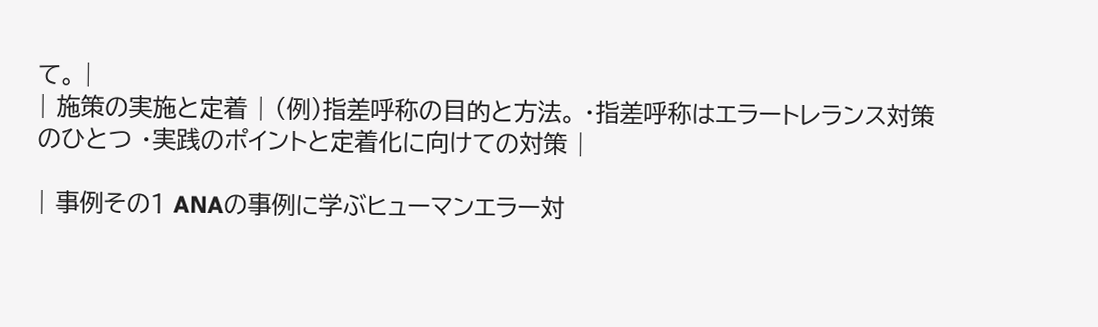て。 |
| 施策の実施と定着 | (例)指差呼称の目的と方法。 ・指差呼称はエラートレランス対策のひとつ ・実践のポイントと定着化に向けての対策 |

| 事例その1 ANAの事例に学ぶヒューマンエラー対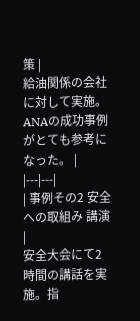策 |
給油関係の会社に対して実施。ANAの成功事例がとても参考になった。 |
|---|---|
| 事例その2 安全への取組み 講演 |
安全大会にて2時間の講話を実施。指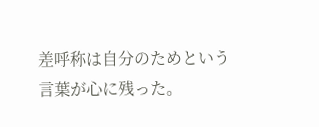差呼称は自分のためという言葉が心に残った。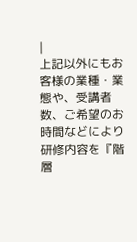|
上記以外にもお客様の業種・業態や、受講者数、ご希望のお時間などにより研修内容を『階層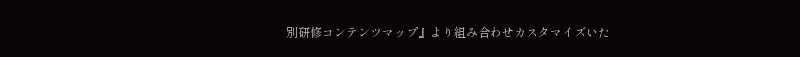別研修コンテンツマップ』より組み合わせカスタマイズいた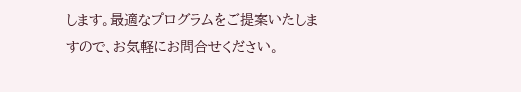します。最適なプログラムをご提案いたしますので、お気軽にお問合せください。